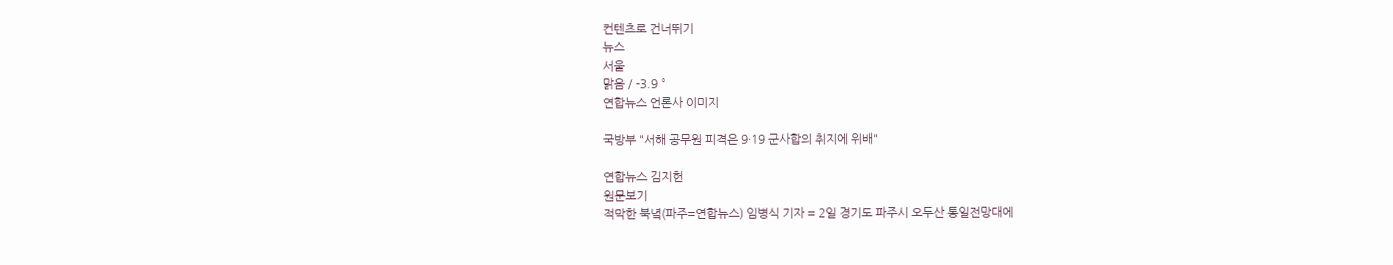컨텐츠로 건너뛰기
뉴스
서울
맑음 / -3.9 °
연합뉴스 언론사 이미지

국방부 "서해 공무원 피격은 9·19 군사합의 취지에 위배"

연합뉴스 김지헌
원문보기
적막한 북녘(파주=연합뉴스) 임병식 기자 = 2일 경기도 파주시 오두산 통일전망대에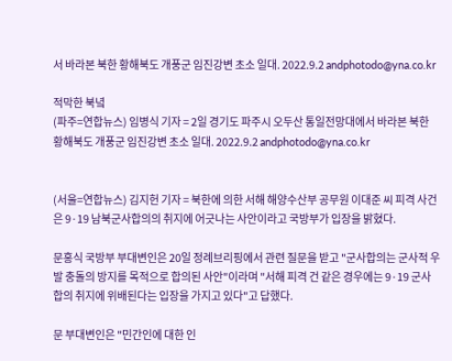서 바라본 북한 황해북도 개풍군 임진강변 초소 일대. 2022.9.2 andphotodo@yna.co.kr

적막한 북녘
(파주=연합뉴스) 임병식 기자 = 2일 경기도 파주시 오두산 통일전망대에서 바라본 북한 황해북도 개풍군 임진강변 초소 일대. 2022.9.2 andphotodo@yna.co.kr


(서울=연합뉴스) 김지헌 기자 = 북한에 의한 서해 해양수산부 공무원 이대준 씨 피격 사건은 9·19 남북군사합의의 취지에 어긋나는 사안이라고 국방부가 입장을 밝혔다.

문홍식 국방부 부대변인은 20일 정례브리핑에서 관련 질문을 받고 "군사합의는 군사적 우발 충돌의 방지를 목적으로 합의된 사안"이라며 "서해 피격 건 같은 경우에는 9·19 군사합의 취지에 위배된다는 입장을 가지고 있다"고 답했다.

문 부대변인은 "민간인에 대한 인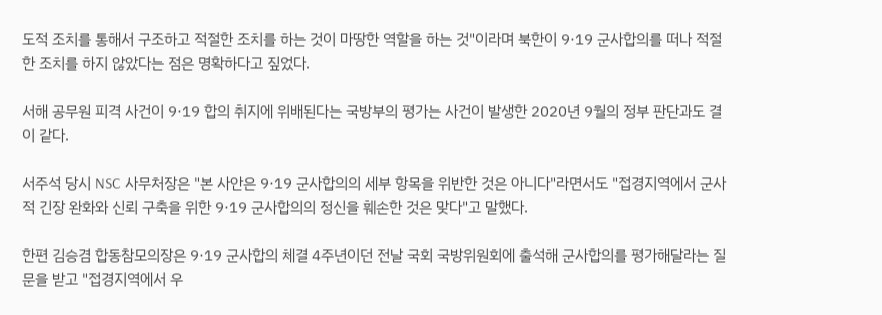도적 조치를 통해서 구조하고 적절한 조치를 하는 것이 마땅한 역할을 하는 것"이라며 북한이 9·19 군사합의를 떠나 적절한 조치를 하지 않았다는 점은 명확하다고 짚었다.

서해 공무원 피격 사건이 9·19 합의 취지에 위배된다는 국방부의 평가는 사건이 발생한 2020년 9월의 정부 판단과도 결이 같다.

서주석 당시 NSC 사무처장은 "본 사안은 9·19 군사합의의 세부 항목을 위반한 것은 아니다"라면서도 "접경지역에서 군사적 긴장 완화와 신뢰 구축을 위한 9·19 군사합의의 정신을 훼손한 것은 맞다"고 말했다.

한편 김승겸 합동참모의장은 9·19 군사합의 체결 4주년이던 전날 국회 국방위원회에 출석해 군사합의를 평가해달라는 질문을 받고 "접경지역에서 우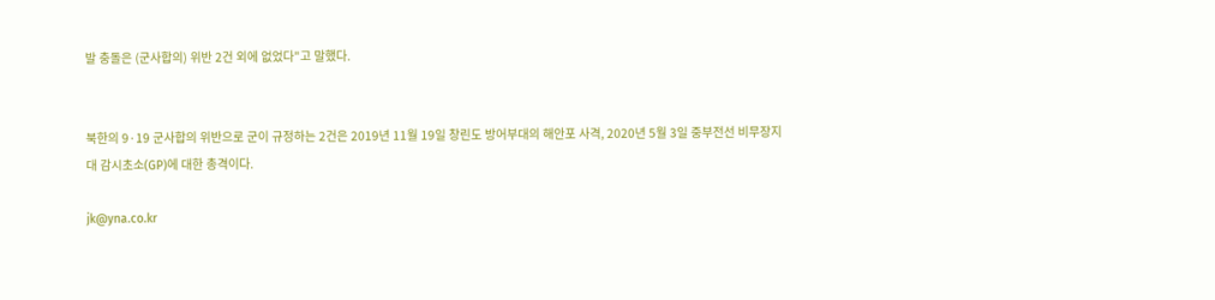발 충돌은 (군사합의) 위반 2건 외에 없었다"고 말했다.


북한의 9·19 군사합의 위반으로 군이 규정하는 2건은 2019년 11월 19일 창린도 방어부대의 해안포 사격, 2020년 5월 3일 중부전선 비무장지대 감시초소(GP)에 대한 총격이다.

jk@yna.co.kr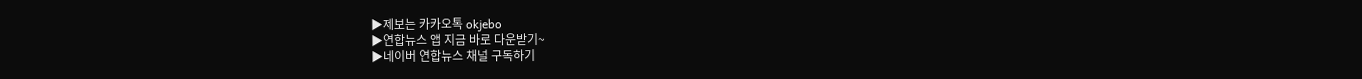▶제보는 카카오톡 okjebo
▶연합뉴스 앱 지금 바로 다운받기~
▶네이버 연합뉴스 채널 구독하기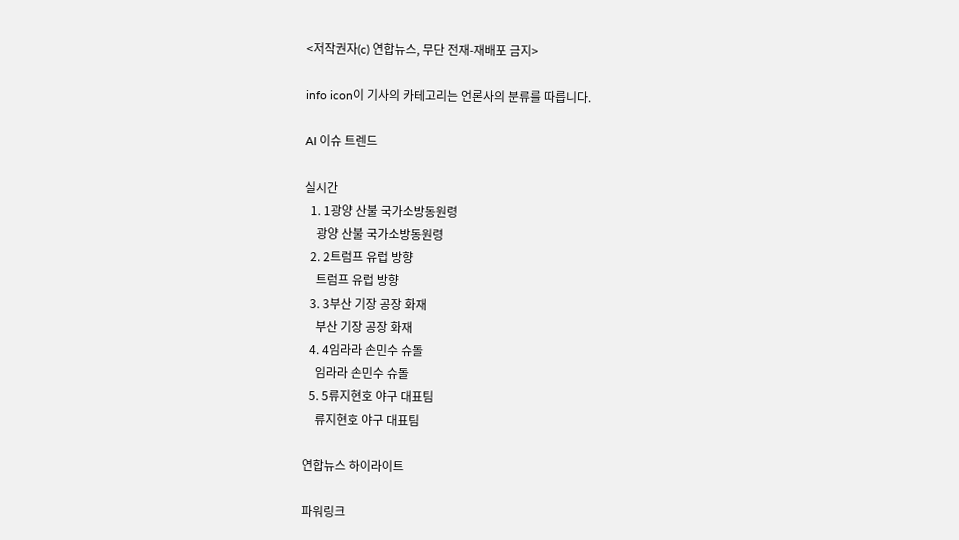<저작권자(c) 연합뉴스, 무단 전재-재배포 금지>

info icon이 기사의 카테고리는 언론사의 분류를 따릅니다.

AI 이슈 트렌드

실시간
  1. 1광양 산불 국가소방동원령
    광양 산불 국가소방동원령
  2. 2트럼프 유럽 방향
    트럼프 유럽 방향
  3. 3부산 기장 공장 화재
    부산 기장 공장 화재
  4. 4임라라 손민수 슈돌
    임라라 손민수 슈돌
  5. 5류지현호 야구 대표팀
    류지현호 야구 대표팀

연합뉴스 하이라이트

파워링크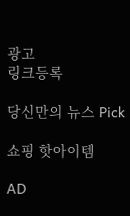광고
링크등록

당신만의 뉴스 Pick

쇼핑 핫아이템

AD